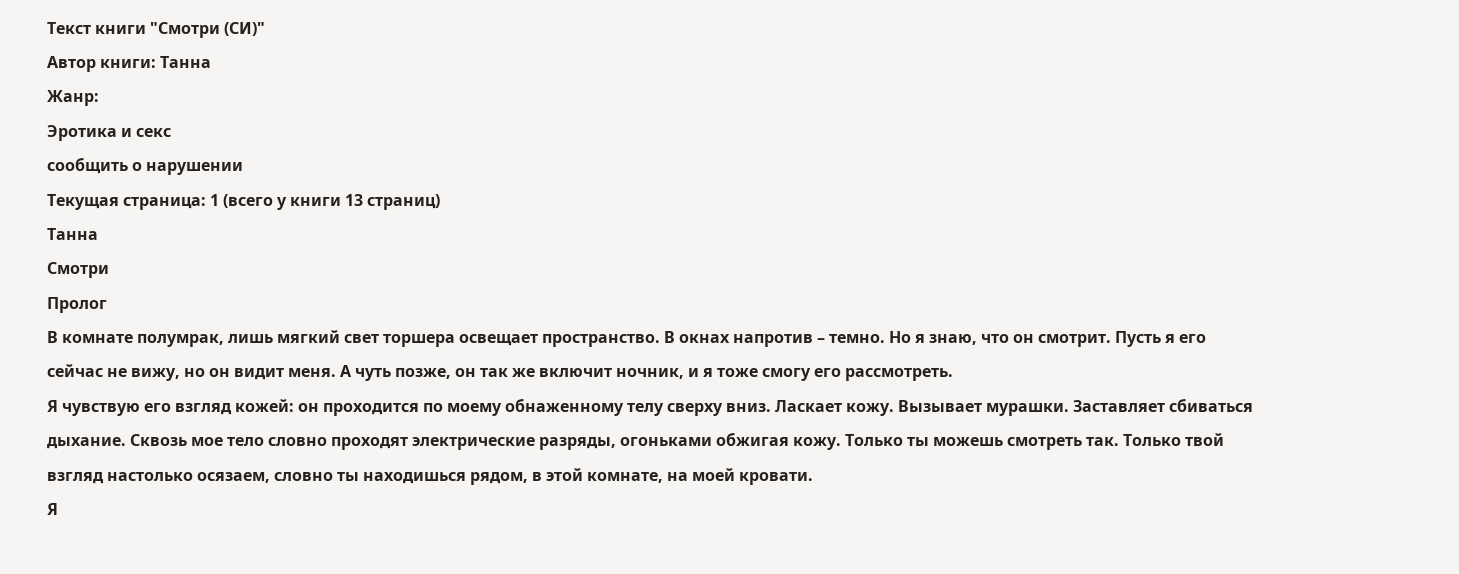Текст книги "Смотри (СИ)"
Автор книги: Танна
Жанр:
Эротика и секс
сообщить о нарушении
Текущая страница: 1 (всего у книги 13 страниц)
Танна
Смотри
Пролог
В комнате полумрак, лишь мягкий свет торшера освещает пространство. В окнах напротив – темно. Но я знаю, что он смотрит. Пусть я его сейчас не вижу, но он видит меня. А чуть позже, он так же включит ночник, и я тоже смогу его рассмотреть.
Я чувствую его взгляд кожей: он проходится по моему обнаженному телу сверху вниз. Ласкает кожу. Вызывает мурашки. Заставляет сбиваться дыхание. Сквозь мое тело словно проходят электрические разряды, огоньками обжигая кожу. Только ты можешь смотреть так. Только твой взгляд настолько осязаем, словно ты находишься рядом, в этой комнате, на моей кровати.
Я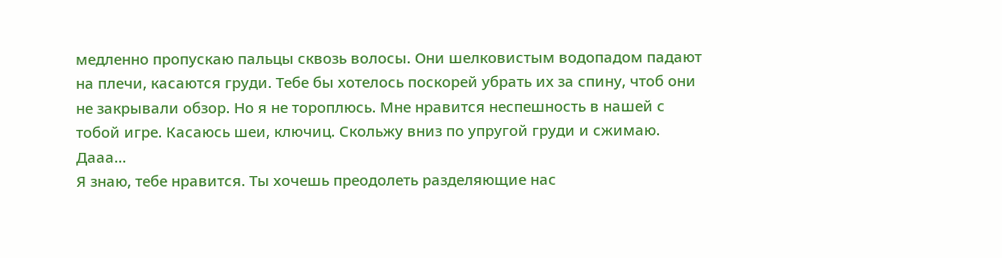медленно пропускаю пальцы сквозь волосы. Они шелковистым водопадом падают на плечи, касаются груди. Тебе бы хотелось поскорей убрать их за спину, чтоб они не закрывали обзор. Но я не тороплюсь. Мне нравится неспешность в нашей с тобой игре. Касаюсь шеи, ключиц. Скольжу вниз по упругой груди и сжимаю. Дааа…
Я знаю, тебе нравится. Ты хочешь преодолеть разделяющие нас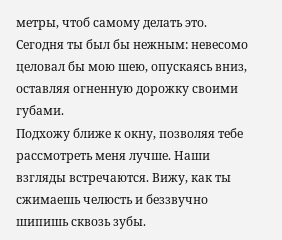метры, чтоб самому делать это. Сегодня ты был бы нежным: невесомо целовал бы мою шею, опускаясь вниз, оставляя огненную дорожку своими губами.
Подхожу ближе к окну, позволяя тебе рассмотреть меня лучше. Наши взгляды встречаются. Вижу, как ты сжимаешь челюсть и беззвучно шипишь сквозь зубы.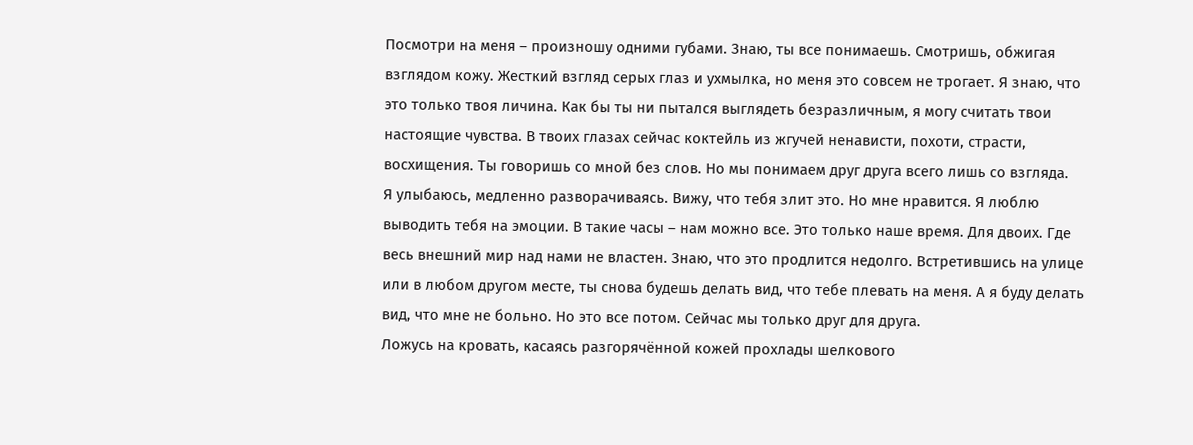Посмотри на меня – произношу одними губами. Знаю, ты все понимаешь. Смотришь, обжигая взглядом кожу. Жесткий взгляд серых глаз и ухмылка, но меня это совсем не трогает. Я знаю, что это только твоя личина. Как бы ты ни пытался выглядеть безразличным, я могу считать твои настоящие чувства. В твоих глазах сейчас коктейль из жгучей ненависти, похоти, страсти, восхищения. Ты говоришь со мной без слов. Но мы понимаем друг друга всего лишь со взгляда.
Я улыбаюсь, медленно разворачиваясь. Вижу, что тебя злит это. Но мне нравится. Я люблю выводить тебя на эмоции. В такие часы – нам можно все. Это только наше время. Для двоих. Где весь внешний мир над нами не властен. Знаю, что это продлится недолго. Встретившись на улице или в любом другом месте, ты снова будешь делать вид, что тебе плевать на меня. А я буду делать вид, что мне не больно. Но это все потом. Сейчас мы только друг для друга.
Ложусь на кровать, касаясь разгорячённой кожей прохлады шелкового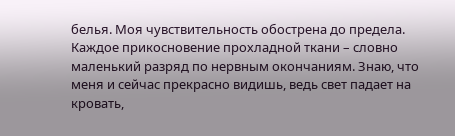белья. Моя чувствительность обострена до предела. Каждое прикосновение прохладной ткани – словно маленький разряд по нервным окончаниям. Знаю, что меня и сейчас прекрасно видишь, ведь свет падает на кровать,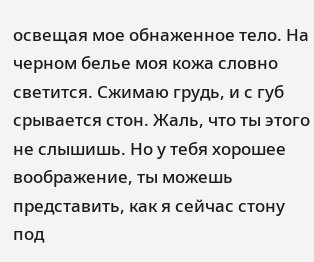освещая мое обнаженное тело. На черном белье моя кожа словно светится. Сжимаю грудь, и с губ срывается стон. Жаль, что ты этого не слышишь. Но у тебя хорошее воображение, ты можешь представить, как я сейчас стону под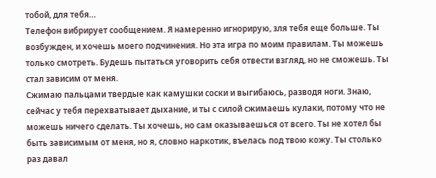тобой, для тебя…
Телефон вибрирует сообщением. Я намеренно игнорирую, зля тебя еще больше. Ты возбужден, и хочешь моего подчинения. Но эта игра по моим правилам. Ты можешь только смотреть. Будешь пытаться уговорить себя отвести взгляд, но не сможешь. Ты стал зависим от меня.
Сжимаю пальцами твердые как камушки соски и выгибаюсь, разводя ноги. Знаю, сейчас у тебя перехватывает дыхание, и ты с силой сжимаешь кулаки, потому что не можешь ничего сделать. Ты хочешь, но сам оказываешься от всего. Ты не хотел бы быть зависимым от меня, но я, словно наркотик, въелась под твою кожу. Ты столько раз давал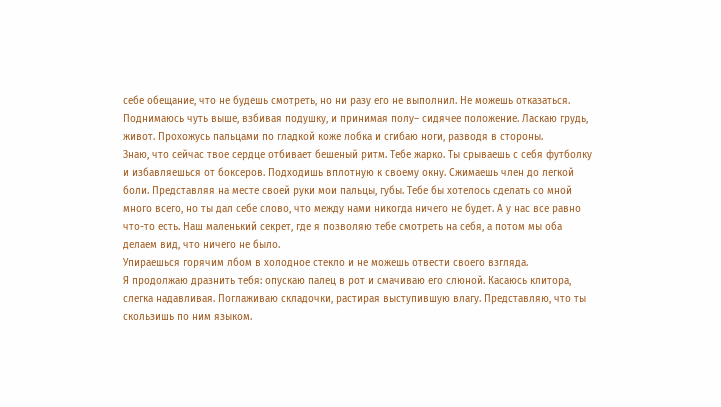себе обещание, что не будешь смотреть, но ни разу его не выполнил. Не можешь отказаться.
Поднимаюсь чуть выше, взбивая подушку, и принимая полу– сидячее положение. Ласкаю грудь, живот. Прохожусь пальцами по гладкой коже лобка и сгибаю ноги, разводя в стороны.
Знаю, что сейчас твое сердце отбивает бешеный ритм. Тебе жарко. Ты срываешь с себя футболку и избавляешься от боксеров. Подходишь вплотную к своему окну. Сжимаешь член до легкой боли. Представляя на месте своей руки мои пальцы, губы. Тебе бы хотелось сделать со мной много всего, но ты дал себе слово, что между нами никогда ничего не будет. А у нас все равно что-то есть. Наш маленький секрет, где я позволяю тебе смотреть на себя, а потом мы оба делаем вид, что ничего не было.
Упираешься горячим лбом в холодное стекло и не можешь отвести своего взгляда.
Я продолжаю дразнить тебя: опускаю палец в рот и смачиваю его слюной. Касаюсь клитора, слегка надавливая. Поглаживаю складочки, растирая выступившую влагу. Представляю, что ты скользишь по ним языком.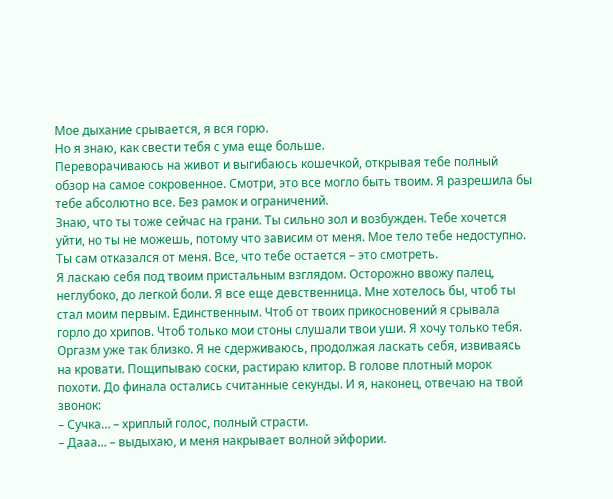Мое дыхание срывается, я вся горю.
Но я знаю, как свести тебя с ума еще больше.
Переворачиваюсь на живот и выгибаюсь кошечкой, открывая тебе полный обзор на самое сокровенное. Смотри, это все могло быть твоим. Я разрешила бы тебе абсолютно все. Без рамок и ограничений.
Знаю, что ты тоже сейчас на грани. Ты сильно зол и возбужден. Тебе хочется уйти, но ты не можешь, потому что зависим от меня. Мое тело тебе недоступно. Ты сам отказался от меня. Все, что тебе остается – это смотреть.
Я ласкаю себя под твоим пристальным взглядом. Осторожно ввожу палец, неглубоко, до легкой боли. Я все еще девственница. Мне хотелось бы, чтоб ты стал моим первым. Единственным. Чтоб от твоих прикосновений я срывала горло до хрипов. Чтоб только мои стоны слушали твои уши. Я хочу только тебя.
Оргазм уже так близко. Я не сдерживаюсь, продолжая ласкать себя, извиваясь на кровати. Пощипываю соски, растираю клитор. В голове плотный морок похоти. До финала остались считанные секунды. И я, наконец, отвечаю на твой звонок:
– Сучка… – хриплый голос, полный страсти.
– Дааа… – выдыхаю, и меня накрывает волной эйфории.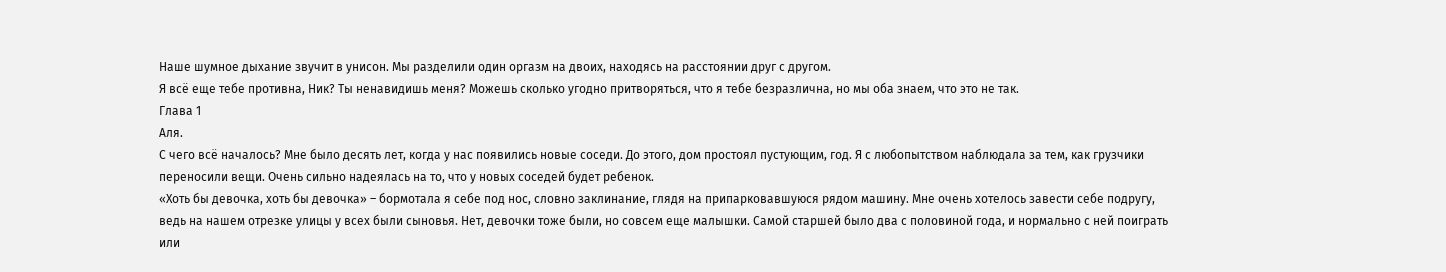Наше шумное дыхание звучит в унисон. Мы разделили один оргазм на двоих, находясь на расстоянии друг с другом.
Я всё еще тебе противна, Ник? Ты ненавидишь меня? Можешь сколько угодно притворяться, что я тебе безразлична, но мы оба знаем, что это не так.
Глава 1
Аля.
С чего всё началось? Мне было десять лет, когда у нас появились новые соседи. До этого, дом простоял пустующим, год. Я с любопытством наблюдала за тем, как грузчики переносили вещи. Очень сильно надеялась на то, что у новых соседей будет ребенок.
«Хоть бы девочка, хоть бы девочка» – бормотала я себе под нос, словно заклинание, глядя на припарковавшуюся рядом машину. Мне очень хотелось завести себе подругу, ведь на нашем отрезке улицы у всех были сыновья. Нет, девочки тоже были, но совсем еще малышки. Самой старшей было два с половиной года, и нормально с ней поиграть или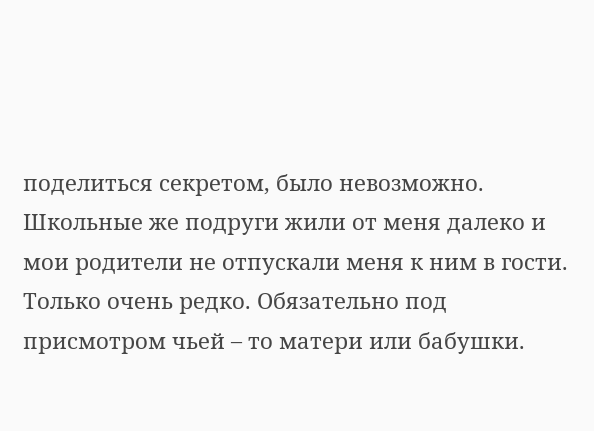поделиться секретом, было невозможно. Школьные же подруги жили от меня далеко и мои родители не отпускали меня к ним в гости. Только очень редко. Обязательно под присмотром чьей – то матери или бабушки.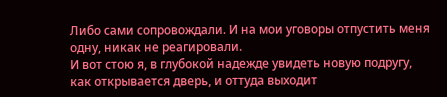Либо сами сопровождали. И на мои уговоры отпустить меня одну, никак не реагировали.
И вот стою я, в глубокой надежде увидеть новую подругу, как открывается дверь, и оттуда выходит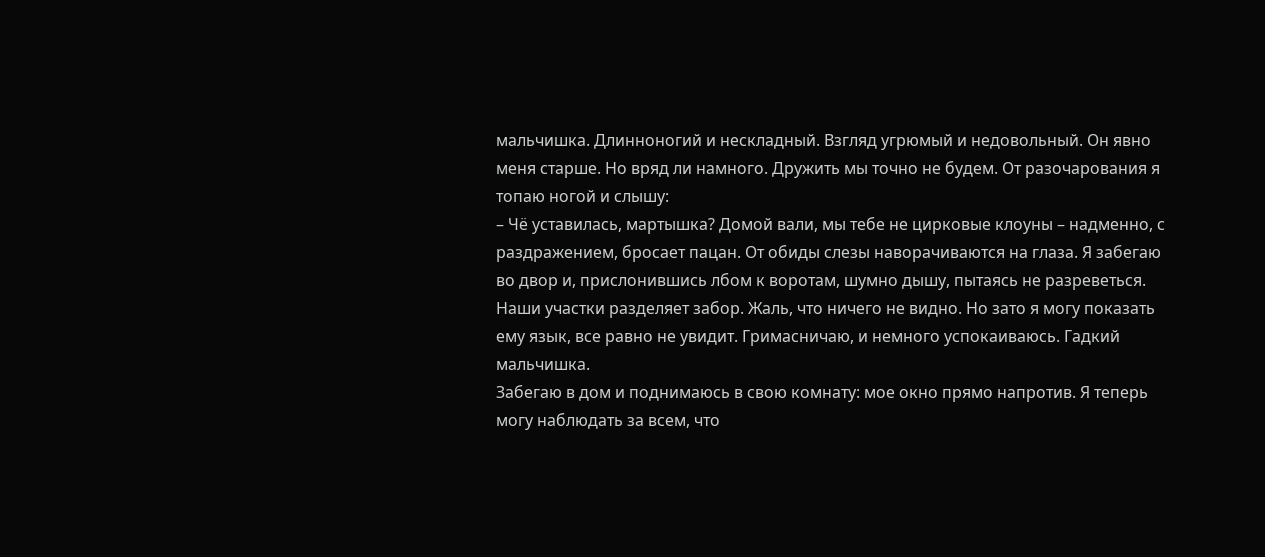мальчишка. Длинноногий и нескладный. Взгляд угрюмый и недовольный. Он явно меня старше. Но вряд ли намного. Дружить мы точно не будем. От разочарования я топаю ногой и слышу:
– Чё уставилась, мартышка? Домой вали, мы тебе не цирковые клоуны – надменно, с раздражением, бросает пацан. От обиды слезы наворачиваются на глаза. Я забегаю во двор и, прислонившись лбом к воротам, шумно дышу, пытаясь не разреветься. Наши участки разделяет забор. Жаль, что ничего не видно. Но зато я могу показать ему язык, все равно не увидит. Гримасничаю, и немного успокаиваюсь. Гадкий мальчишка.
Забегаю в дом и поднимаюсь в свою комнату: мое окно прямо напротив. Я теперь могу наблюдать за всем, что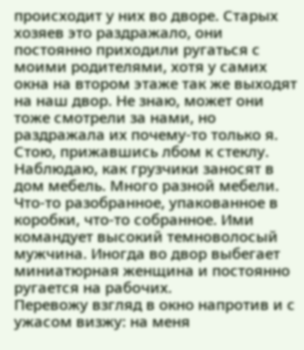происходит у них во дворе. Старых хозяев это раздражало, они постоянно приходили ругаться с моими родителями, хотя у самих окна на втором этаже так же выходят на наш двор. Не знаю, может они тоже смотрели за нами, но раздражала их почему-то только я.
Стою, прижавшись лбом к стеклу. Наблюдаю, как грузчики заносят в дом мебель. Много разной мебели. Что-то разобранное, упакованное в коробки, что-то собранное. Ими командует высокий темноволосый мужчина. Иногда во двор выбегает миниатюрная женщина и постоянно ругается на рабочих.
Перевожу взгляд в окно напротив и с ужасом визжу: на меня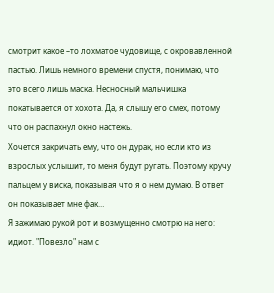смотрит какое –то лохматое чудовище, с окровавленной пастью. Лишь немного времени спустя, понимаю, что это всего лишь маска. Несносный мальчишка покатывается от хохота. Да, я слышу его смех, потому что он распахнул окно настежь.
Хочется закричать ему, что он дурак, но если кто из взрослых услышит, то меня будут ругать. Поэтому кручу пальцем у виска, показывая что я о нем думаю. В ответ он показывает мне фак…
Я зажимаю рукой рот и возмущенно смотрю на него: идиот. "Повезло" нам с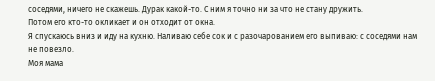соседями, ничего не скажешь. Дурак какой-то. С ним я точно ни за что не стану дружить.
Потом его кто-то окликает и он отходит от окна.
Я спускаюсь вниз и иду на кухню. Наливаю себе сок и с разочарованием его выпиваю: с соседями нам не повезло.
Моя мама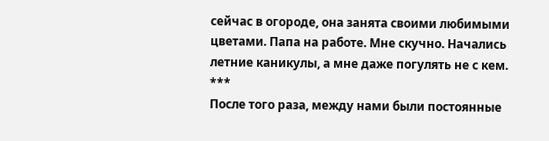сейчас в огороде, она занята своими любимыми цветами. Папа на работе. Мне скучно. Начались летние каникулы, а мне даже погулять не с кем.
***
После того раза, между нами были постоянные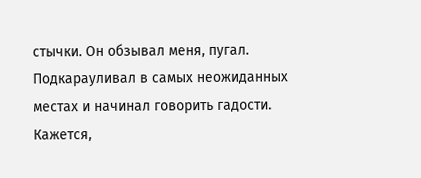стычки. Он обзывал меня, пугал. Подкарауливал в самых неожиданных местах и начинал говорить гадости. Кажется,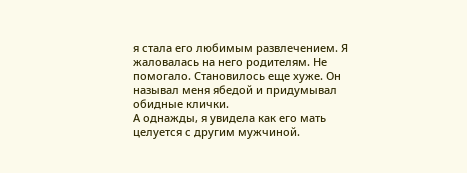я стала его любимым развлечением. Я жаловалась на него родителям. Не помогало. Становилось еще хуже. Он называл меня ябедой и придумывал обидные клички.
А однажды, я увидела как его мать целуется с другим мужчиной.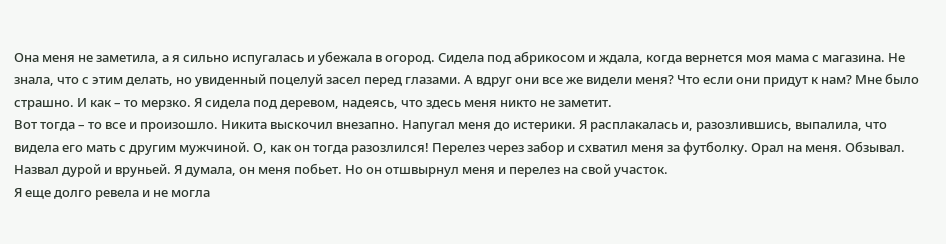Она меня не заметила, а я сильно испугалась и убежала в огород. Сидела под абрикосом и ждала, когда вернется моя мама с магазина. Не знала, что с этим делать, но увиденный поцелуй засел перед глазами. А вдруг они все же видели меня? Что если они придут к нам? Мне было страшно. И как – то мерзко. Я сидела под деревом, надеясь, что здесь меня никто не заметит.
Вот тогда – то все и произошло. Никита выскочил внезапно. Напугал меня до истерики. Я расплакалась и, разозлившись, выпалила, что видела его мать с другим мужчиной. О, как он тогда разозлился! Перелез через забор и схватил меня за футболку. Орал на меня. Обзывал. Назвал дурой и вруньей. Я думала, он меня побьет. Но он отшвырнул меня и перелез на свой участок.
Я еще долго ревела и не могла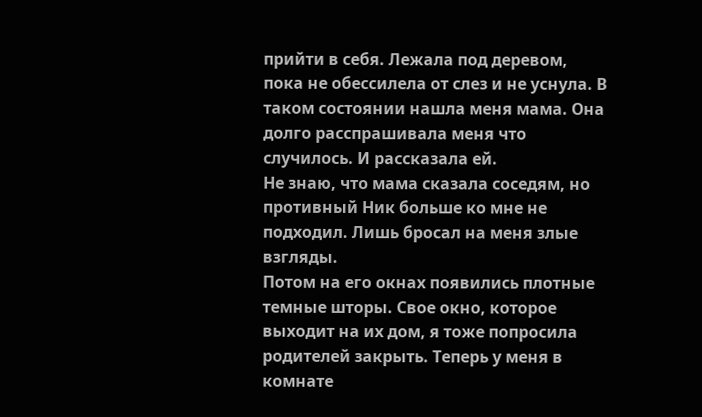прийти в себя. Лежала под деревом, пока не обессилела от слез и не уснула. В таком состоянии нашла меня мама. Она долго расспрашивала меня что случилось. И рассказала ей.
Не знаю, что мама сказала соседям, но противный Ник больше ко мне не подходил. Лишь бросал на меня злые взгляды.
Потом на его окнах появились плотные темные шторы. Свое окно, которое выходит на их дом, я тоже попросила родителей закрыть. Теперь у меня в комнате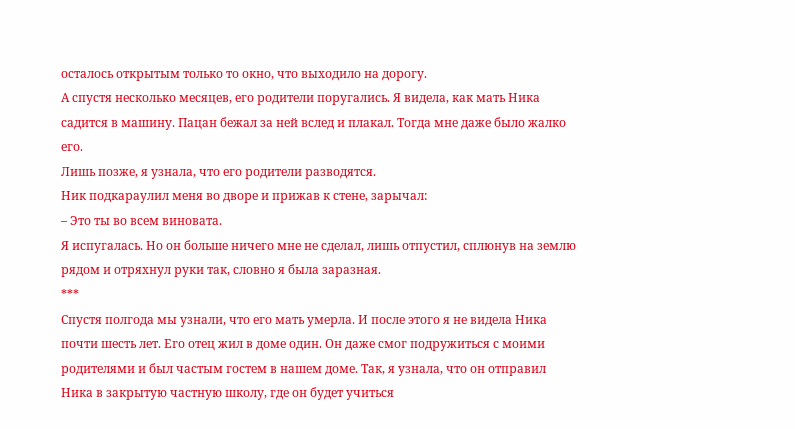осталось открытым только то окно, что выходило на дорогу.
А спустя несколько месяцев, его родители поругались. Я видела, как мать Ника садится в машину. Пацан бежал за ней вслед и плакал. Тогда мне даже было жалко его.
Лишь позже, я узнала, что его родители разводятся.
Ник подкараулил меня во дворе и прижав к стене, зарычал:
– Это ты во всем виновата.
Я испугалась. Но он больше ничего мне не сделал, лишь отпустил, сплюнув на землю рядом и отряхнул руки так, словно я была заразная.
***
Спустя полгода мы узнали, что его мать умерла. И после этого я не видела Ника почти шесть лет. Его отец жил в доме один. Он даже смог подружиться с моими родителями и был частым гостем в нашем доме. Так, я узнала, что он отправил Ника в закрытую частную школу, где он будет учиться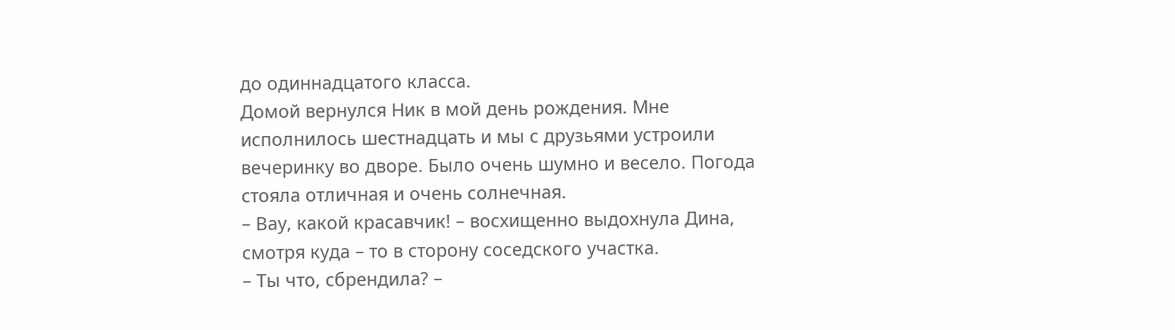до одиннадцатого класса.
Домой вернулся Ник в мой день рождения. Мне исполнилось шестнадцать и мы с друзьями устроили вечеринку во дворе. Было очень шумно и весело. Погода стояла отличная и очень солнечная.
– Вау, какой красавчик! – восхищенно выдохнула Дина, смотря куда – то в сторону соседского участка.
– Ты что, сбрендила? –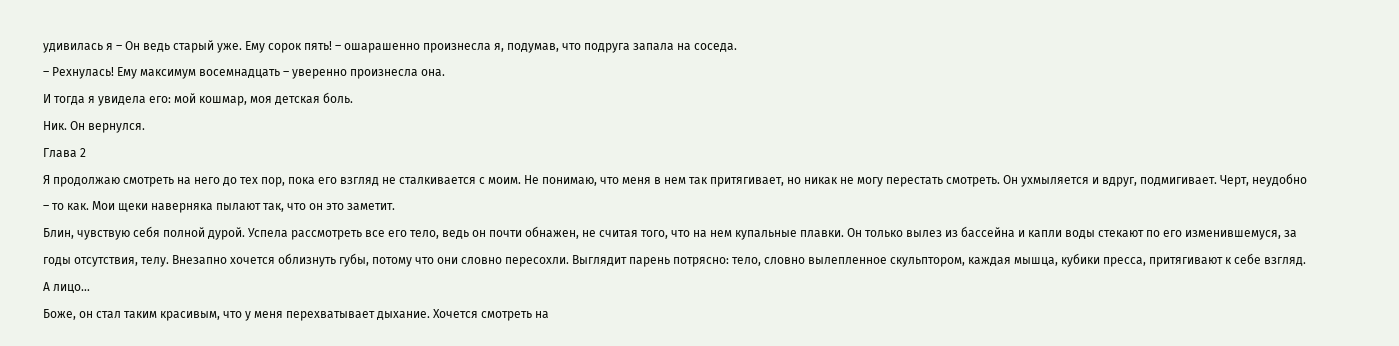удивилась я – Он ведь старый уже. Ему сорок пять! – ошарашенно произнесла я, подумав, что подруга запала на соседа.
– Рехнулась! Ему максимум восемнадцать – уверенно произнесла она.
И тогда я увидела его: мой кошмар, моя детская боль.
Ник. Он вернулся.
Глава 2
Я продолжаю смотреть на него до тех пор, пока его взгляд не сталкивается с моим. Не понимаю, что меня в нем так притягивает, но никак не могу перестать смотреть. Он ухмыляется и вдруг, подмигивает. Черт, неудобно – то как. Мои щеки наверняка пылают так, что он это заметит.
Блин, чувствую себя полной дурой. Успела рассмотреть все его тело, ведь он почти обнажен, не считая того, что на нем купальные плавки. Он только вылез из бассейна и капли воды стекают по его изменившемуся, за годы отсутствия, телу. Внезапно хочется облизнуть губы, потому что они словно пересохли. Выглядит парень потрясно: тело, словно вылепленное скульптором, каждая мышца, кубики пресса, притягивают к себе взгляд. А лицо…
Боже, он стал таким красивым, что у меня перехватывает дыхание. Хочется смотреть на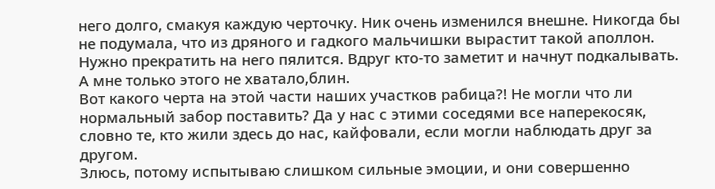него долго, смакуя каждую черточку. Ник очень изменился внешне. Никогда бы не подумала, что из дряного и гадкого мальчишки вырастит такой аполлон. Нужно прекратить на него пялится. Вдруг кто-то заметит и начнут подкалывать. А мне только этого не хватало,блин.
Вот какого черта на этой части наших участков рабица?! Не могли что ли нормальный забор поставить? Да у нас с этими соседями все наперекосяк, словно те, кто жили здесь до нас, кайфовали, если могли наблюдать друг за другом.
Злюсь, потому испытываю слишком сильные эмоции, и они совершенно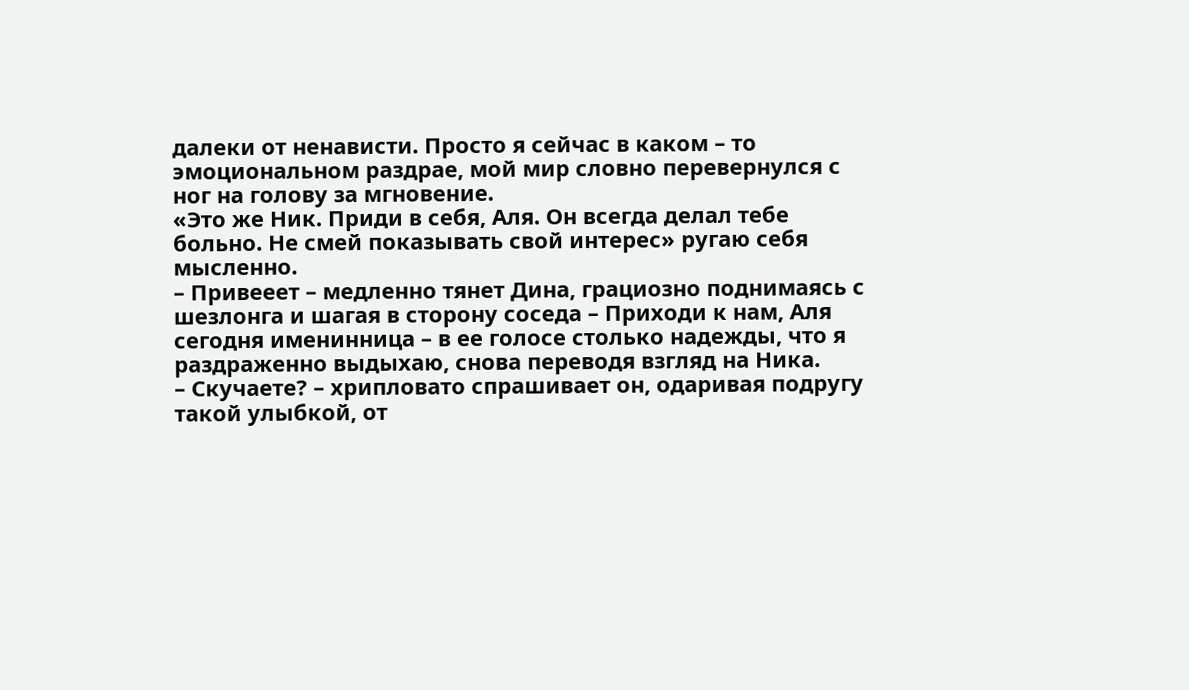далеки от ненависти. Просто я сейчас в каком – то эмоциональном раздрае, мой мир словно перевернулся с ног на голову за мгновение.
«Это же Ник. Приди в себя, Аля. Он всегда делал тебе больно. Не смей показывать свой интерес» ругаю себя мысленно.
– Привееет – медленно тянет Дина, грациозно поднимаясь с шезлонга и шагая в сторону соседа – Приходи к нам, Аля сегодня именинница – в ее голосе столько надежды, что я раздраженно выдыхаю, снова переводя взгляд на Ника.
– Скучаете? – хрипловато спрашивает он, одаривая подругу такой улыбкой, от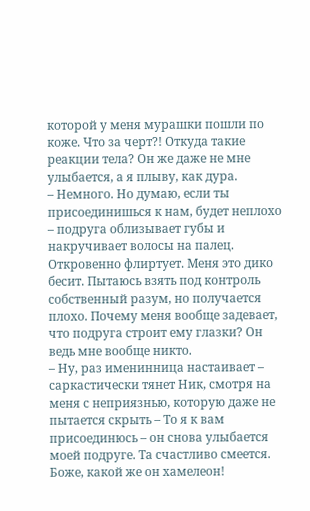которой у меня мурашки пошли по коже. Что за черт?! Откуда такие реакции тела? Он же даже не мне улыбается, а я плыву, как дура.
– Немного. Но думаю, если ты присоединишься к нам, будет неплохо – подруга облизывает губы и накручивает волосы на палец. Откровенно флиртует. Меня это дико бесит. Пытаюсь взять под контроль собственный разум, но получается плохо. Почему меня вообще задевает, что подруга строит ему глазки? Он ведь мне вообще никто.
– Ну, раз именинница настаивает – саркастически тянет Ник, смотря на меня с неприязнью, которую даже не пытается скрыть – То я к вам присоединюсь – он снова улыбается моей подруге. Та счастливо смеется.
Боже, какой же он хамелеон!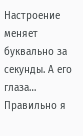Настроение меняет буквально за секунды. А его глаза… Правильно я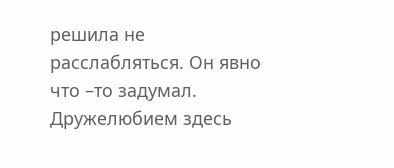решила не расслабляться. Он явно что –то задумал. Дружелюбием здесь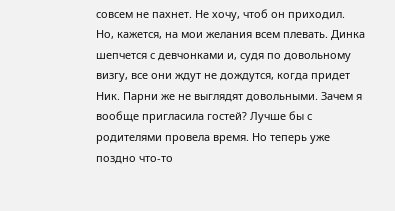совсем не пахнет. Не хочу, чтоб он приходил.
Но, кажется, на мои желания всем плевать. Динка шепчется с девчонками и, судя по довольному визгу, все они ждут не дождутся, когда придет Ник. Парни же не выглядят довольными. Зачем я вообще пригласила гостей? Лучше бы с родителями провела время. Но теперь уже поздно что-то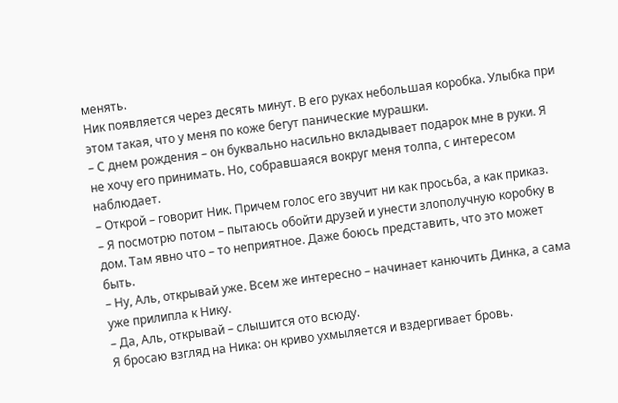менять.
Ник появляется через десять минут. В его руках небольшая коробка. Улыбка при этом такая, что у меня по коже бегут панические мурашки.
– С днем рождения – он буквально насильно вкладывает подарок мне в руки. Я не хочу его принимать. Но, собравшаяся вокруг меня толпа, с интересом наблюдает.
– Открой – говорит Ник. Причем голос его звучит ни как просьба, а как приказ.
– Я посмотрю потом – пытаюсь обойти друзей и унести злополучную коробку в дом. Там явно что – то неприятное. Даже боюсь представить, что это может быть.
– Ну, Аль, открывай уже. Всем же интересно – начинает канючить Динка, а сама уже прилипла к Нику.
– Да, Аль, открывай – слышится ото всюду.
Я бросаю взгляд на Ника: он криво ухмыляется и вздергивает бровь.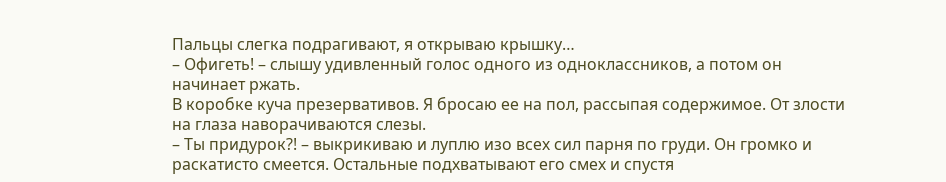Пальцы слегка подрагивают, я открываю крышку…
– Офигеть! – слышу удивленный голос одного из одноклассников, а потом он начинает ржать.
В коробке куча презервативов. Я бросаю ее на пол, рассыпая содержимое. От злости на глаза наворачиваются слезы.
– Ты придурок?! – выкрикиваю и луплю изо всех сил парня по груди. Он громко и раскатисто смеется. Остальные подхватывают его смех и спустя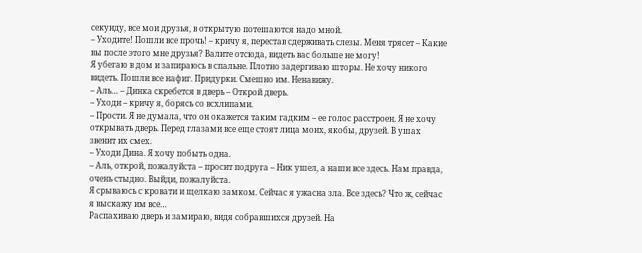секунду, все мои друзья, в открытую потешаются надо мной.
– Уходите! Пошли все прочь! – кричу я, перестав сдерживать слезы. Меня трясет – Какие вы после этого мне друзья? Валите отсюда, видеть вас больше не могу!
Я убегаю в дом и запираюсь в спальне. Плотно задергиваю шторы. Не хочу никого видеть. Пошли все нафиг. Придурки. Смешно им. Ненавижу.
– Аль… – Динка скребется в дверь – Открой дверь.
– Уходи – кричу я, борясь со всхлипами.
– Прости. Я не думала, что он окажется таким гадким – ее голос расстроен. Я не хочу открывать дверь. Перед глазами все еще стоят лица моих, якобы, друзей. В ушах звенит их смех.
– Уходи Дина. Я хочу побыть одна.
– Аль, открой, пожалуйста – просит подруга – Ник ушел, а наши все здесь. Нам правда, очень стыдно. Выйди, пожалуйста.
Я срываюсь с кровати и щелкаю замком. Сейчас я ужасна зла. Все здесь? Что ж, сейчас я выскажу им все…
Распахиваю дверь и замираю, видя собравшихся друзей. На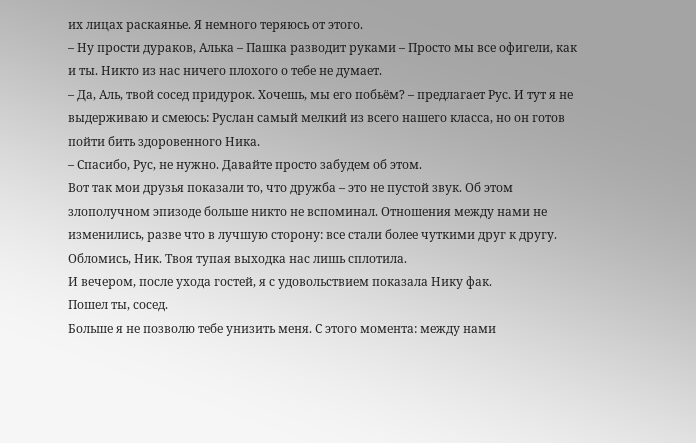их лицах раскаянье. Я немного теряюсь от этого.
– Ну прости дураков, Алька – Пашка разводит руками – Просто мы все офигели, как и ты. Никто из нас ничего плохого о тебе не думает.
– Да, Аль, твой сосед придурок. Хочешь, мы его побьём? – предлагает Рус. И тут я не выдерживаю и смеюсь: Руслан самый мелкий из всего нашего класса, но он готов пойти бить здоровенного Ника.
– Спасибо, Рус, не нужно. Давайте просто забудем об этом.
Вот так мои друзья показали то, что дружба – это не пустой звук. Об этом злополучном эпизоде больше никто не вспоминал. Отношения между нами не изменились, разве что в лучшую сторону: все стали более чуткими друг к другу.
Обломись, Ник. Твоя тупая выходка нас лишь сплотила.
И вечером, после ухода гостей, я с удовольствием показала Нику фак.
Пошел ты, сосед.
Больше я не позволю тебе унизить меня. С этого момента: между нами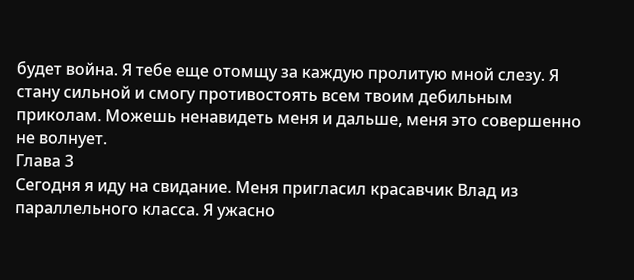будет война. Я тебе еще отомщу за каждую пролитую мной слезу. Я стану сильной и смогу противостоять всем твоим дебильным приколам. Можешь ненавидеть меня и дальше, меня это совершенно не волнует.
Глава 3
Сегодня я иду на свидание. Меня пригласил красавчик Влад из параллельного класса. Я ужасно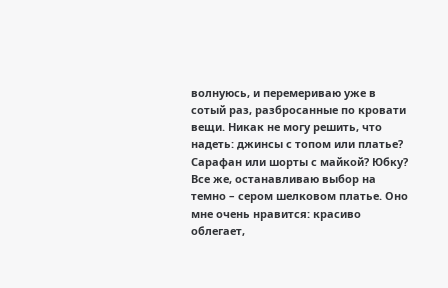волнуюсь, и перемериваю уже в сотый раз, разбросанные по кровати вещи. Никак не могу решить, что надеть: джинсы с топом или платье? Сарафан или шорты с майкой? Юбку?
Все же, останавливаю выбор на темно – сером шелковом платье. Оно мне очень нравится: красиво облегает,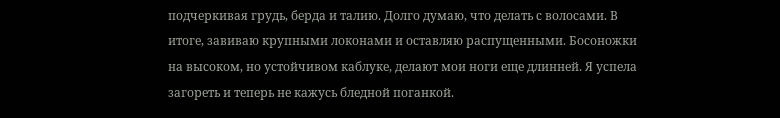подчеркивая грудь, берда и талию. Долго думаю, что делать с волосами. В итоге, завиваю крупными локонами и оставляю распущенными. Босоножки на высоком, но устойчивом каблуке, делают мои ноги еще длинней. Я успела загореть и теперь не кажусь бледной поганкой.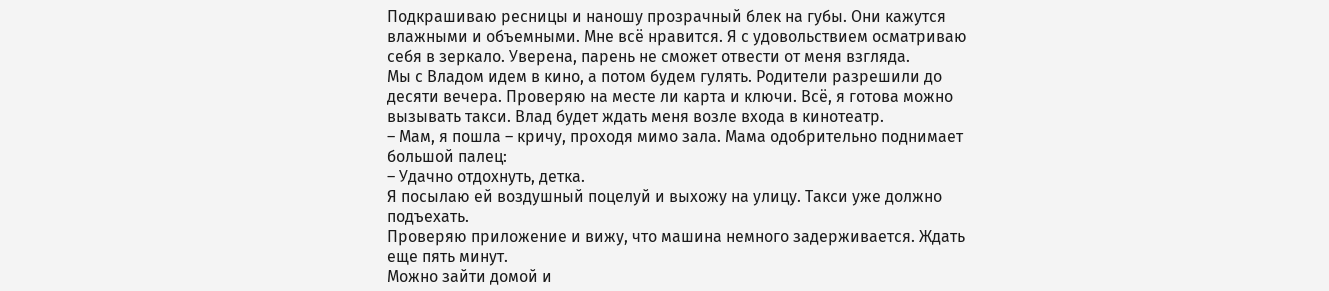Подкрашиваю ресницы и наношу прозрачный блек на губы. Они кажутся влажными и объемными. Мне всё нравится. Я с удовольствием осматриваю себя в зеркало. Уверена, парень не сможет отвести от меня взгляда.
Мы с Владом идем в кино, а потом будем гулять. Родители разрешили до десяти вечера. Проверяю на месте ли карта и ключи. Всё, я готова можно вызывать такси. Влад будет ждать меня возле входа в кинотеатр.
– Мам, я пошла – кричу, проходя мимо зала. Мама одобрительно поднимает большой палец:
– Удачно отдохнуть, детка.
Я посылаю ей воздушный поцелуй и выхожу на улицу. Такси уже должно подъехать.
Проверяю приложение и вижу, что машина немного задерживается. Ждать еще пять минут.
Можно зайти домой и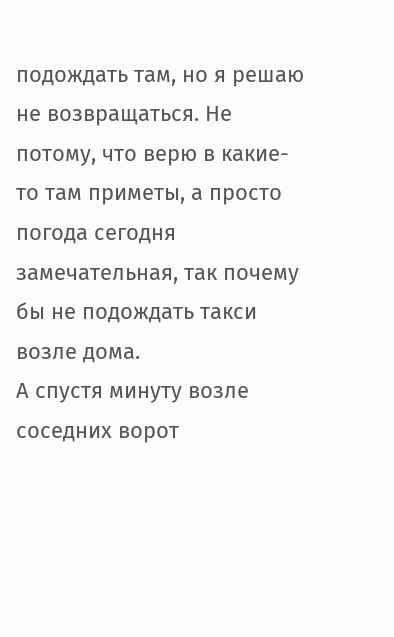подождать там, но я решаю не возвращаться. Не потому, что верю в какие-то там приметы, а просто погода сегодня замечательная, так почему бы не подождать такси возле дома.
А спустя минуту возле соседних ворот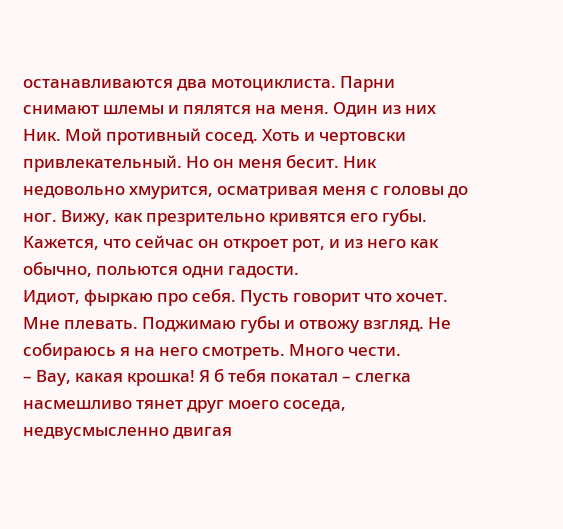останавливаются два мотоциклиста. Парни снимают шлемы и пялятся на меня. Один из них Ник. Мой противный сосед. Хоть и чертовски привлекательный. Но он меня бесит. Ник недовольно хмурится, осматривая меня с головы до ног. Вижу, как презрительно кривятся его губы. Кажется, что сейчас он откроет рот, и из него как обычно, польются одни гадости.
Идиот, фыркаю про себя. Пусть говорит что хочет. Мне плевать. Поджимаю губы и отвожу взгляд. Не собираюсь я на него смотреть. Много чести.
– Вау, какая крошка! Я б тебя покатал – слегка насмешливо тянет друг моего соседа, недвусмысленно двигая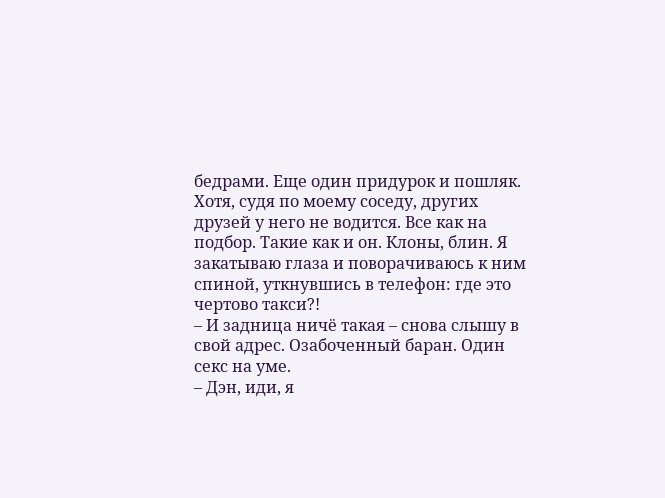бедрами. Еще один придурок и пошляк. Хотя, судя по моему соседу, других друзей у него не водится. Все как на подбор. Такие как и он. Клоны, блин. Я закатываю глаза и поворачиваюсь к ним спиной, уткнувшись в телефон: где это чертово такси?!
– И задница ничё такая – снова слышу в свой адрес. Озабоченный баран. Один секс на уме.
– Дэн, иди, я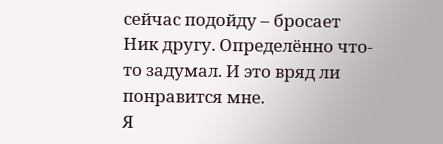сейчас подойду – бросает Ник другу. Определённо что-то задумал. И это вряд ли понравится мне.
Я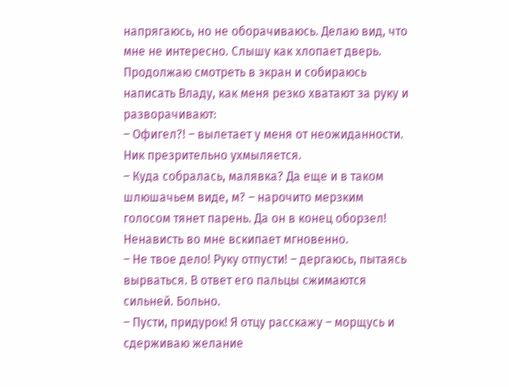напрягаюсь, но не оборачиваюсь. Делаю вид, что мне не интересно. Слышу как хлопает дверь. Продолжаю смотреть в экран и собираюсь написать Владу, как меня резко хватают за руку и разворачивают:
– Офигел?! – вылетает у меня от неожиданности. Ник презрительно ухмыляется.
– Куда собралась, малявка? Да еще и в таком шлюшачьем виде, м? – нарочито мерзким голосом тянет парень. Да он в конец оборзел! Ненависть во мне вскипает мгновенно.
– Не твое дело! Руку отпусти! – дергаюсь, пытаясь вырваться. В ответ его пальцы сжимаются сильней. Больно.
– Пусти, придурок! Я отцу расскажу – морщусь и сдерживаю желание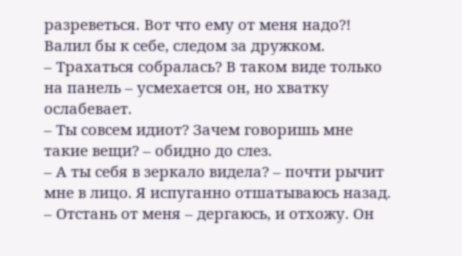разреветься. Вот что ему от меня надо?! Валил бы к себе, следом за дружком.
– Трахаться собралась? В таком виде только на панель – усмехается он, но хватку ослабевает.
– Ты совсем идиот? Зачем говоришь мне такие вещи? – обидно до слез.
– А ты себя в зеркало видела? – почти рычит мне в лицо. Я испуганно отшатываюсь назад.
– Отстань от меня – дергаюсь, и отхожу. Он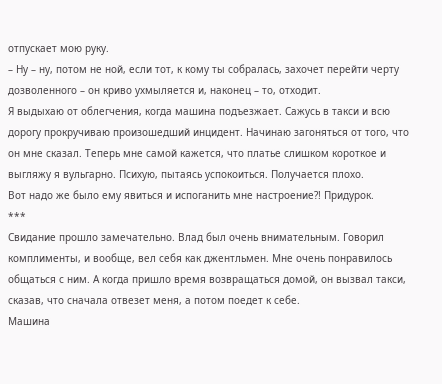отпускает мою руку.
– Ну – ну, потом не ной, если тот, к кому ты собралась, захочет перейти черту дозволенного – он криво ухмыляется и, наконец – то, отходит.
Я выдыхаю от облегчения, когда машина подъезжает. Сажусь в такси и всю дорогу прокручиваю произошедший инцидент. Начинаю загоняться от того, что он мне сказал. Теперь мне самой кажется, что платье слишком короткое и выгляжу я вульгарно. Психую, пытаясь успокоиться. Получается плохо.
Вот надо же было ему явиться и испоганить мне настроение?! Придурок.
***
Свидание прошло замечательно. Влад был очень внимательным. Говорил комплименты, и вообще, вел себя как джентльмен. Мне очень понравилось общаться с ним. А когда пришло время возвращаться домой, он вызвал такси, сказав, что сначала отвезет меня, а потом поедет к себе.
Машина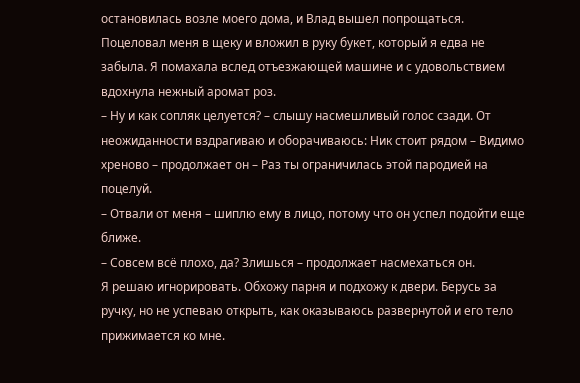остановилась возле моего дома, и Влад вышел попрощаться. Поцеловал меня в щеку и вложил в руку букет, который я едва не забыла. Я помахала вслед отъезжающей машине и с удовольствием вдохнула нежный аромат роз.
– Ну и как сопляк целуется? – слышу насмешливый голос сзади. От неожиданности вздрагиваю и оборачиваюсь: Ник стоит рядом – Видимо хреново – продолжает он – Раз ты ограничилась этой пародией на поцелуй.
– Отвали от меня – шиплю ему в лицо, потому что он успел подойти еще ближе.
– Совсем всё плохо, да? Злишься – продолжает насмехаться он.
Я решаю игнорировать. Обхожу парня и подхожу к двери. Берусь за ручку, но не успеваю открыть, как оказываюсь развернутой и его тело прижимается ко мне.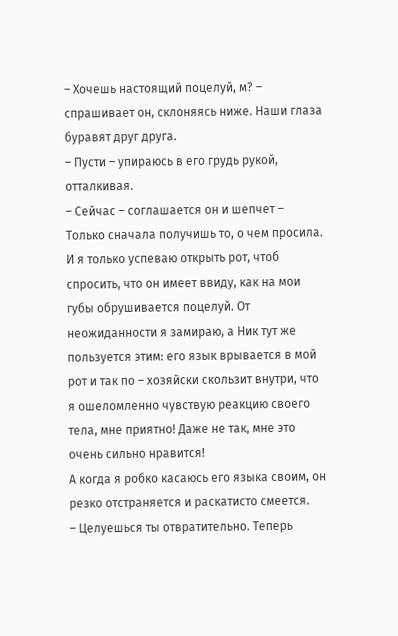– Хочешь настоящий поцелуй, м? – спрашивает он, склоняясь ниже. Наши глаза буравят друг друга.
– Пусти – упираюсь в его грудь рукой, отталкивая.
– Сейчас – соглашается он и шепчет – Только сначала получишь то, о чем просила.
И я только успеваю открыть рот, чтоб спросить, что он имеет ввиду, как на мои губы обрушивается поцелуй. От неожиданности я замираю, а Ник тут же пользуется этим: его язык врывается в мой рот и так по – хозяйски скользит внутри, что я ошеломленно чувствую реакцию своего тела, мне приятно! Даже не так, мне это очень сильно нравится!
А когда я робко касаюсь его языка своим, он резко отстраняется и раскатисто смеется.
– Целуешься ты отвратительно. Теперь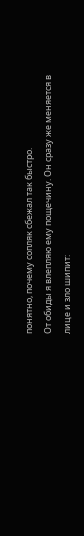понятно, почему сопляк сбежал так быстро.
От обиды я влепляю ему пощечину. Он сразу же меняется в лице и зло шипит: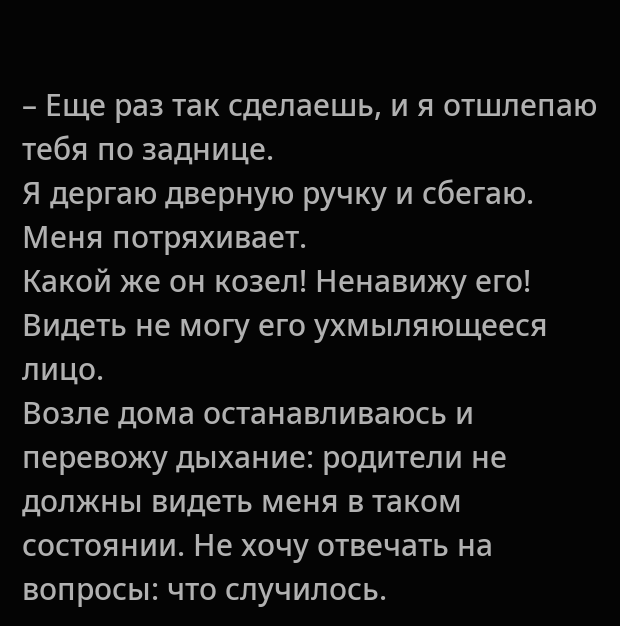– Еще раз так сделаешь, и я отшлепаю тебя по заднице.
Я дергаю дверную ручку и сбегаю. Меня потряхивает.
Какой же он козел! Ненавижу его! Видеть не могу его ухмыляющееся лицо.
Возле дома останавливаюсь и перевожу дыхание: родители не должны видеть меня в таком состоянии. Не хочу отвечать на вопросы: что случилось.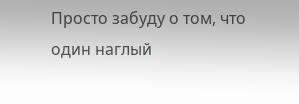Просто забуду о том, что один наглый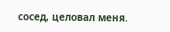сосед, целовал меня.